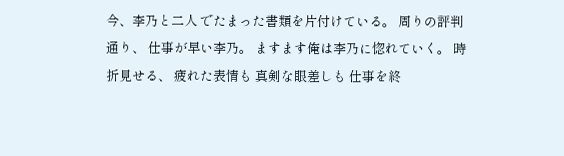今、李乃と二人 でたまった書類を片付けている。 周りの評判通り、 仕事が早い李乃。 ますます俺は李乃に惚れていく。 時折見せる、 疲れた表情も 真剣な眼差しも 仕事を終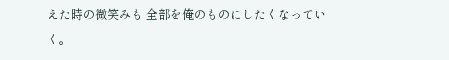えた時の微笑みも 全部を俺のものにしたくなっていく。